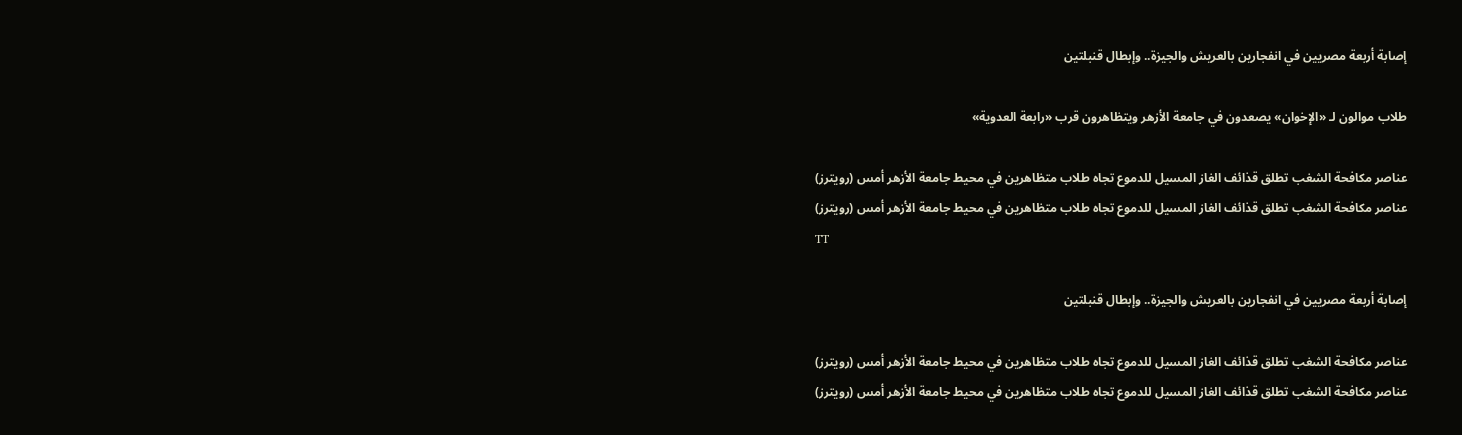إصابة أربعة مصريين في انفجارين بالعريش والجيزة.. وإبطال قنبلتين

طلاب موالون لـ «الإخوان» يصعدون في جامعة الأزهر ويتظاهرون قرب «رابعة العدوية»

عناصر مكافحة الشغب تطلق قذائف الغاز المسيل للدموع تجاه طلاب متظاهرين في محيط جامعة الأزهر أمس (رويترز)
عناصر مكافحة الشغب تطلق قذائف الغاز المسيل للدموع تجاه طلاب متظاهرين في محيط جامعة الأزهر أمس (رويترز)
TT

إصابة أربعة مصريين في انفجارين بالعريش والجيزة.. وإبطال قنبلتين

عناصر مكافحة الشغب تطلق قذائف الغاز المسيل للدموع تجاه طلاب متظاهرين في محيط جامعة الأزهر أمس (رويترز)
عناصر مكافحة الشغب تطلق قذائف الغاز المسيل للدموع تجاه طلاب متظاهرين في محيط جامعة الأزهر أمس (رويترز)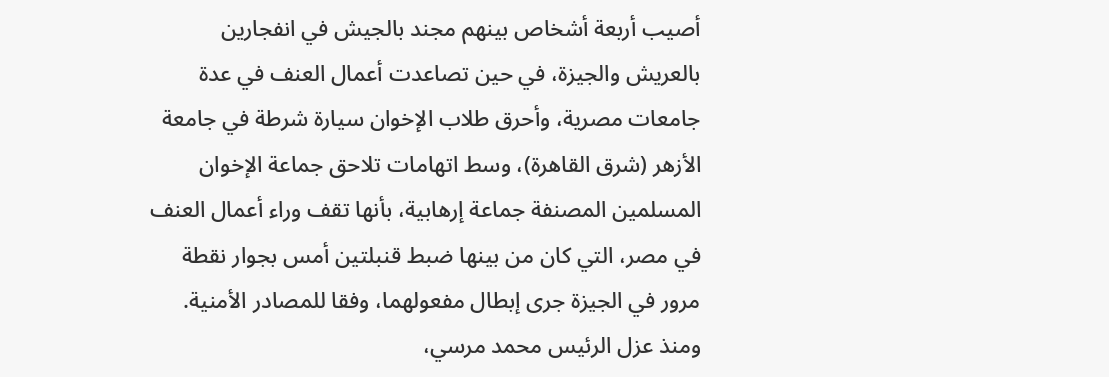أصيب أربعة أشخاص بينهم مجند بالجيش في انفجارين بالعريش والجيزة، في حين تصاعدت أعمال العنف في عدة جامعات مصرية، وأحرق طلاب الإخوان سيارة شرطة في جامعة الأزهر (شرق القاهرة)، وسط اتهامات تلاحق جماعة الإخوان المسلمين المصنفة جماعة إرهابية، بأنها تقف وراء أعمال العنف في مصر، التي كان من بينها ضبط قنبلتين أمس بجوار نقطة مرور في الجيزة جرى إبطال مفعولهما، وفقا للمصادر الأمنية.
ومنذ عزل الرئيس محمد مرسي،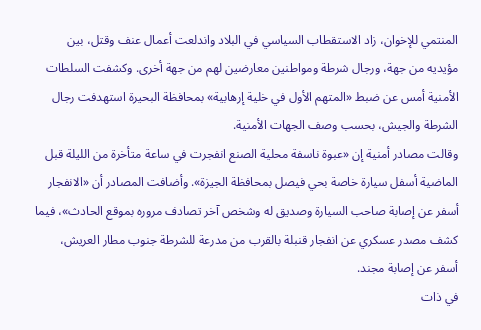المنتمي للإخوان، زاد الاستقطاب السياسي في البلاد واندلعت أعمال عنف وقتل، بين مؤيديه من جهة، ورجال شرطة ومواطنين معارضين لهم من جهة أخرى. وكشفت السلطات الأمنية أمس عن ضبط «المتهم الأول في خلية إرهابية» بمحافظة البحيرة استهدفت رجال الشرطة والجيش، بحسب وصف الجهات الأمنية.
وقالت مصادر أمنية إن «عبوة ناسفة محلية الصنع انفجرت في ساعة متأخرة من الليلة قبل الماضية أسفل سيارة خاصة بحي فيصل بمحافظة الجيزة». وأضافت المصادر أن «الانفجار أسفر عن إصابة صاحب السيارة وصديق له وشخص آخر تصادف مروره بموقع الحادث»، فيما كشف مصدر عسكري عن انفجار قنبلة بالقرب من مدرعة للشرطة جنوب مطار العريش، أسفر عن إصابة مجند.
في ذات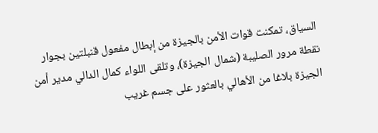السياق، تمكنت قوات الأمن بالجيزة من إبطال مفعول قنبلتين بجوار نقطة مرور الصليبة (شمال الجيزة)، وتلقى اللواء كمال الدالي مدير أمن الجيزة بلاغا من الأهالي بالعثور على جسم غريب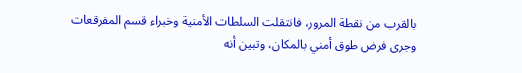بالقرب من نقطة المرور، فانتقلت السلطات الأمنية وخبراء قسم المفرقعات وجرى فرض طوق أمني بالمكان، وتبين أنه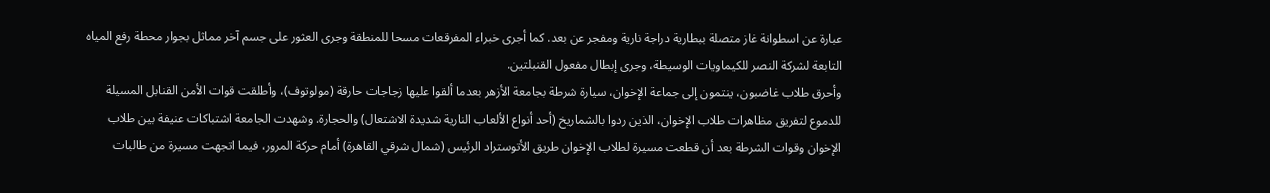عبارة عن اسطوانة غاز متصلة ببطارية دراجة نارية ومفجر عن بعد. كما أجرى خبراء المفرقعات مسحا للمنطقة وجرى العثور على جسم آخر مماثل بجوار محطة رفع المياه التابعة لشركة النصر للكيماويات الوسيطة، وجرى إبطال مفعول القنبلتين.
وأحرق طلاب غاضبون، ينتمون إلى جماعة الإخوان، سيارة شرطة بجامعة الأزهر بعدما ألقوا عليها زجاجات حارقة (مولوتوف)، وأطلقت قوات الأمن القنابل المسيلة للدموع لتفريق مظاهرات طلاب الإخوان، الذين ردوا بالشماريخ (أحد أنواع الألعاب النارية شديدة الاشتعال) والحجارة. وشهدت الجامعة اشتباكات عنيفة بين طلاب الإخوان وقوات الشرطة بعد أن قطعت مسيرة لطلاب الإخوان طريق الأتوستراد الرئيس (شمال شرقي القاهرة) أمام حركة المرور، فيما اتجهت مسيرة من طالبات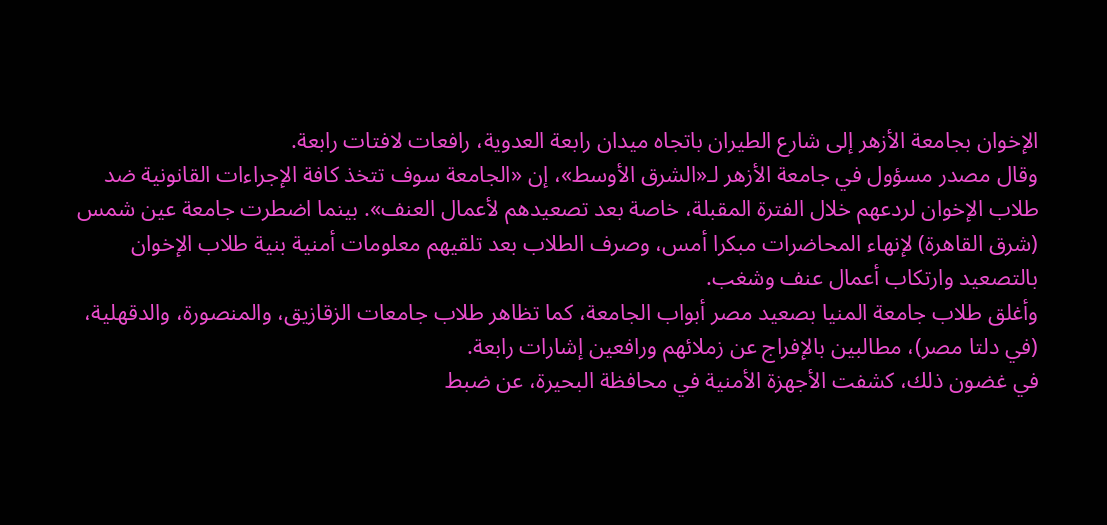الإخوان بجامعة الأزهر إلى شارع الطيران باتجاه ميدان رابعة العدوية، رافعات لافتات رابعة.
وقال مصدر مسؤول في جامعة الأزهر لـ«الشرق الأوسط»، إن «الجامعة سوف تتخذ كافة الإجراءات القانونية ضد طلاب الإخوان لردعهم خلال الفترة المقبلة، خاصة بعد تصعيدهم لأعمال العنف». بينما اضطرت جامعة عين شمس (شرق القاهرة) لإنهاء المحاضرات مبكرا أمس، وصرف الطلاب بعد تلقيهم معلومات أمنية بنية طلاب الإخوان بالتصعيد وارتكاب أعمال عنف وشغب.
وأغلق طلاب جامعة المنيا بصعيد مصر أبواب الجامعة، كما تظاهر طلاب جامعات الزقازيق، والمنصورة، والدقهلية، (في دلتا مصر)، مطالبين بالإفراج عن زملائهم ورافعين إشارات رابعة.
في غضون ذلك، كشفت الأجهزة الأمنية في محافظة البحيرة، عن ضبط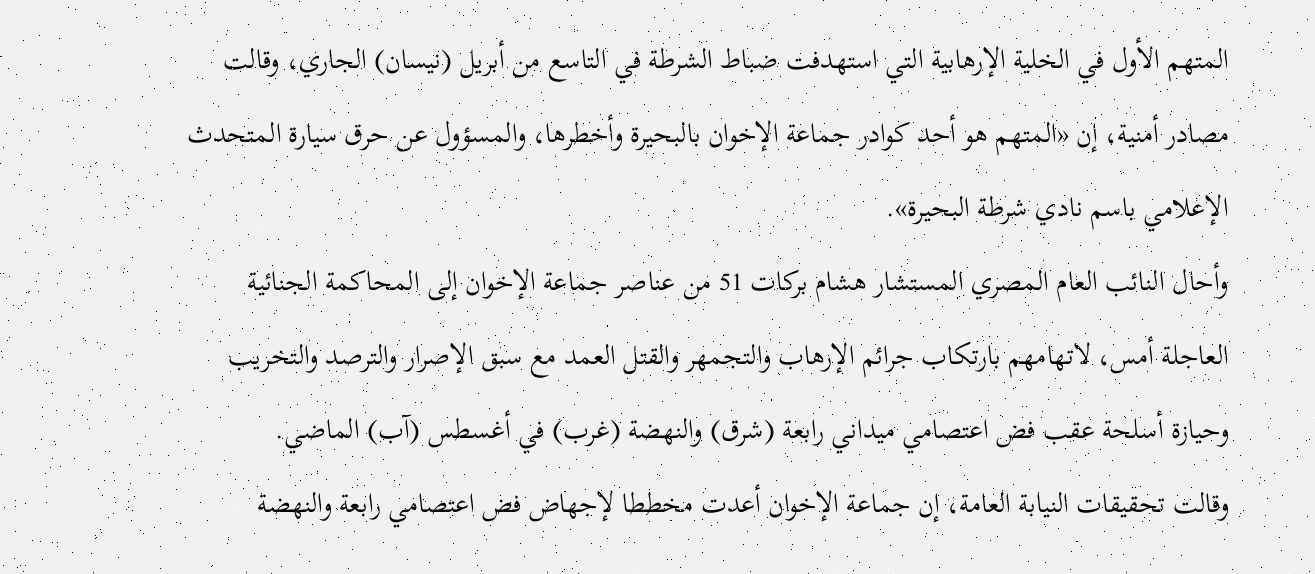المتهم الأول في الخلية الإرهابية التي استهدفت ضباط الشرطة في التاسع من أبريل (نيسان) الجاري، وقالت مصادر أمنية، إن «المتهم هو أحد كوادر جماعة الإخوان بالبحيرة وأخطرها، والمسؤول عن حرق سيارة المتحدث الإعلامي باسم نادي شرطة البحيرة».
وأحال النائب العام المصري المستشار هشام بركات 51 من عناصر جماعة الإخوان إلى المحاكمة الجنائية العاجلة أمس، لاتهامهم بارتكاب جرائم الإرهاب والتجمهر والقتل العمد مع سبق الإصرار والترصد والتخريب وحيازة أسلحة عقب فض اعتصامي ميداني رابعة (شرق) والنهضة (غرب) في أغسطس (آب) الماضي.
وقالت تحقيقات النيابة العامة، إن جماعة الإخوان أعدت مخططا لإجهاض فض اعتصامي رابعة والنهضة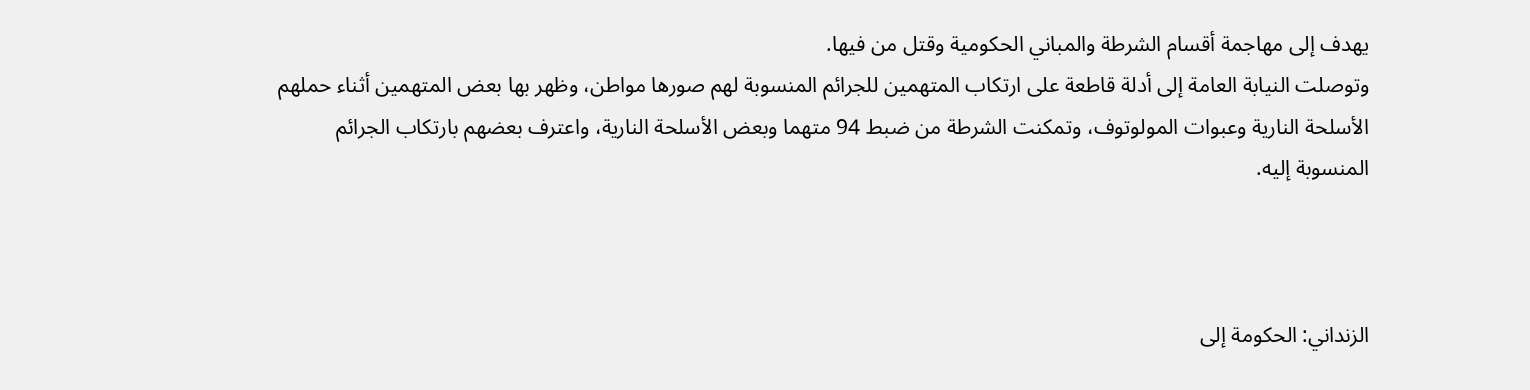يهدف إلى مهاجمة أقسام الشرطة والمباني الحكومية وقتل من فيها.
وتوصلت النيابة العامة إلى أدلة قاطعة على ارتكاب المتهمين للجرائم المنسوبة لهم صورها مواطن، وظهر بها بعض المتهمين أثناء حملهم الأسلحة النارية وعبوات المولوتوف، وتمكنت الشرطة من ضبط 94 متهما وبعض الأسلحة النارية، واعترف بعضهم بارتكاب الجرائم المنسوبة إليه.



الزنداني: الحكومة إلى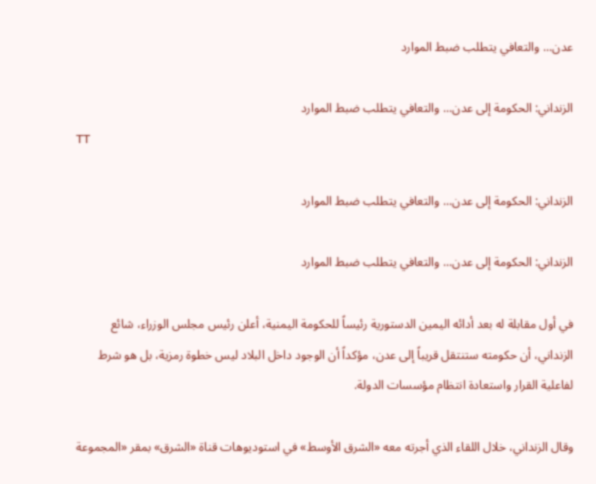عدن... والتعافي يتطلب ضبط الموارد

الزنداني: الحكومة إلى عدن... والتعافي يتطلب ضبط الموارد
TT

الزنداني: الحكومة إلى عدن... والتعافي يتطلب ضبط الموارد

الزنداني: الحكومة إلى عدن... والتعافي يتطلب ضبط الموارد

في أول مقابلة له بعد أدائه اليمين الدستورية رئيساً للحكومة اليمنية، أعلن رئيس مجلس الوزراء، شائع الزنداني، أن حكومته ستنتقل قريباً إلى عدن، مؤكداً أن الوجود داخل البلاد ليس خطوة رمزية، بل هو شرط لفاعلية القرار واستعادة انتظام مؤسسات الدولة.

وقال الزنداني، خلال اللقاء الذي أجرته معه «الشرق الأوسط» في استوديوهات قناة «الشرق» بمقر «المجموعة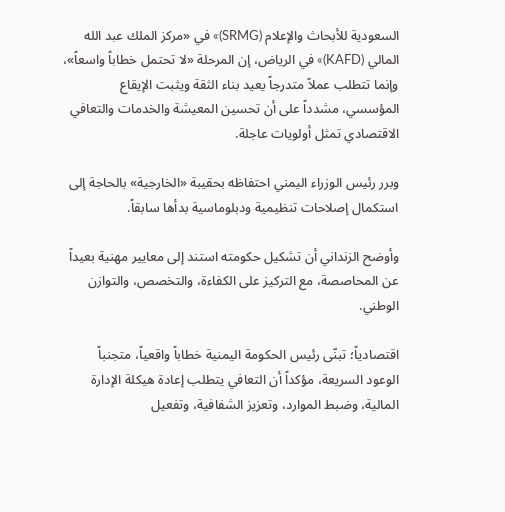السعودية للأبحاث والإعلام (SRMG)» في «مركز الملك عبد الله المالي (KAFD)» في الرياض، إن المرحلة «لا تحتمل خطاباً واسعاً»، وإنما تتطلب عملاً متدرجاً يعيد بناء الثقة ويثبت الإيقاع المؤسسي، مشدداً على أن تحسين المعيشة والخدمات والتعافي الاقتصادي تمثل أولويات عاجلة.

وبرر رئيس الوزراء اليمني احتفاظه بحقيبة «الخارجية» بالحاجة إلى استكمال إصلاحات تنظيمية ودبلوماسية بدأها سابقاً.

وأوضح الزنداني أن تشكيل حكومته استند إلى معايير مهنية بعيداً عن المحاصصة، مع التركيز على الكفاءة، والتخصص، والتوازن الوطني.

اقتصادياً؛ تبنّى رئيس الحكومة اليمنية خطاباً واقعياً، متجنباً الوعود السريعة، مؤكداً أن التعافي يتطلب إعادة هيكلة الإدارة المالية، وضبط الموارد، وتعزيز الشفافية، وتفعيل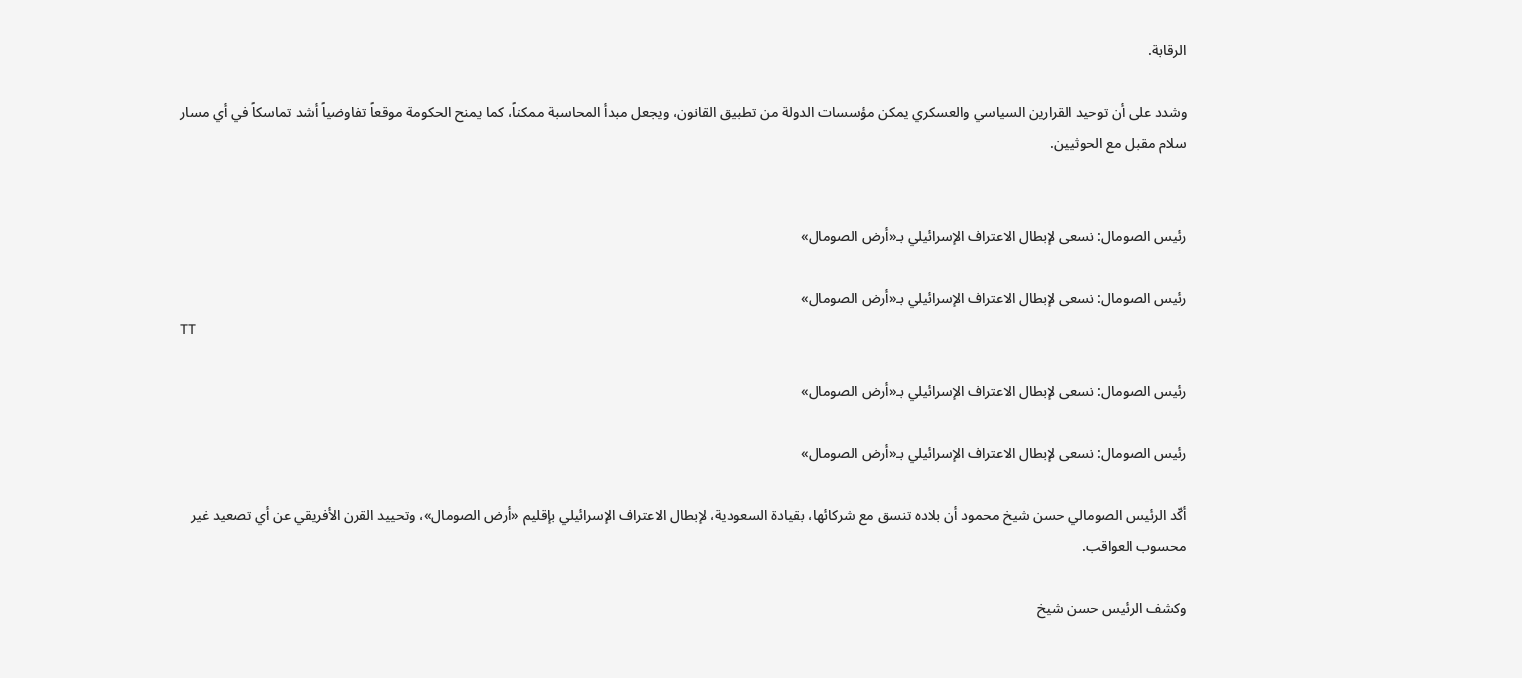الرقابة.

وشدد على أن توحيد القرارين السياسي والعسكري يمكن مؤسسات الدولة من تطبيق القانون، ويجعل مبدأ المحاسبة ممكناً، كما يمنح الحكومة موقعاً تفاوضياً أشد تماسكاً في أي مسار سلام مقبل مع الحوثيين.


رئيس الصومال: نسعى لإبطال الاعتراف الإسرائيلي بـ«أرض الصومال»

رئيس الصومال: نسعى لإبطال الاعتراف الإسرائيلي بـ«أرض الصومال»
TT

رئيس الصومال: نسعى لإبطال الاعتراف الإسرائيلي بـ«أرض الصومال»

رئيس الصومال: نسعى لإبطال الاعتراف الإسرائيلي بـ«أرض الصومال»

أكّد الرئيس الصومالي حسن شيخ محمود أن بلاده تنسق مع شركائها، بقيادة السعودية، لإبطال الاعتراف الإسرائيلي بإقليم «أرض الصومال»، وتحييد القرن الأفريقي عن أي تصعيد غير محسوب العواقب.

وكشف الرئيس حسن شيخ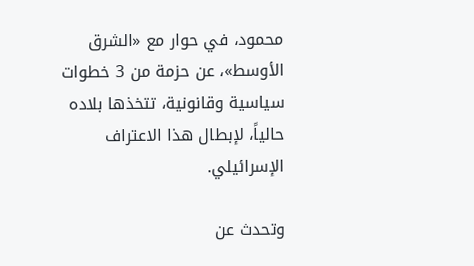محمود، في حوار مع «الشرق الأوسط»، عن حزمة من 3 خطوات سياسية وقانونية، تتخذها بلاده حالياً، لإبطال هذا الاعتراف الإسرائيلي.

وتحدث عن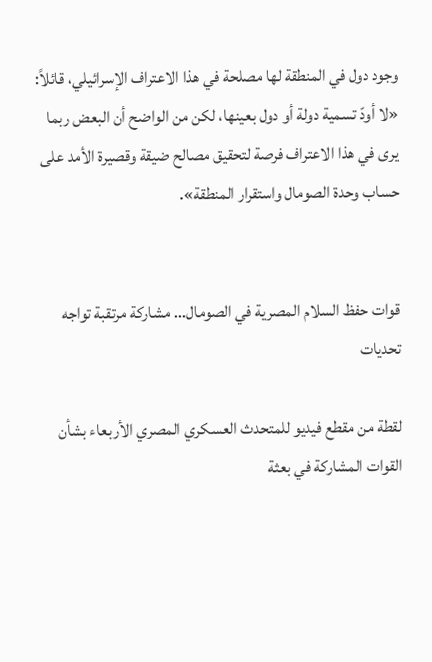وجود دول في المنطقة لها مصلحة في هذا الاعتراف الإسرائيلي، قائلاً: «لا أودّ تسمية دولة أو دول بعينها، لكن من الواضح أن البعض ربما يرى في هذا الاعتراف فرصة لتحقيق مصالح ضيقة وقصيرة الأمد على حساب وحدة الصومال واستقرار المنطقة».


قوات حفظ السلام المصرية في الصومال... مشاركة مرتقبة تواجه تحديات

لقطة من مقطع فيديو للمتحدث العسكري المصري الأربعاء بشأن القوات المشاركة في بعثة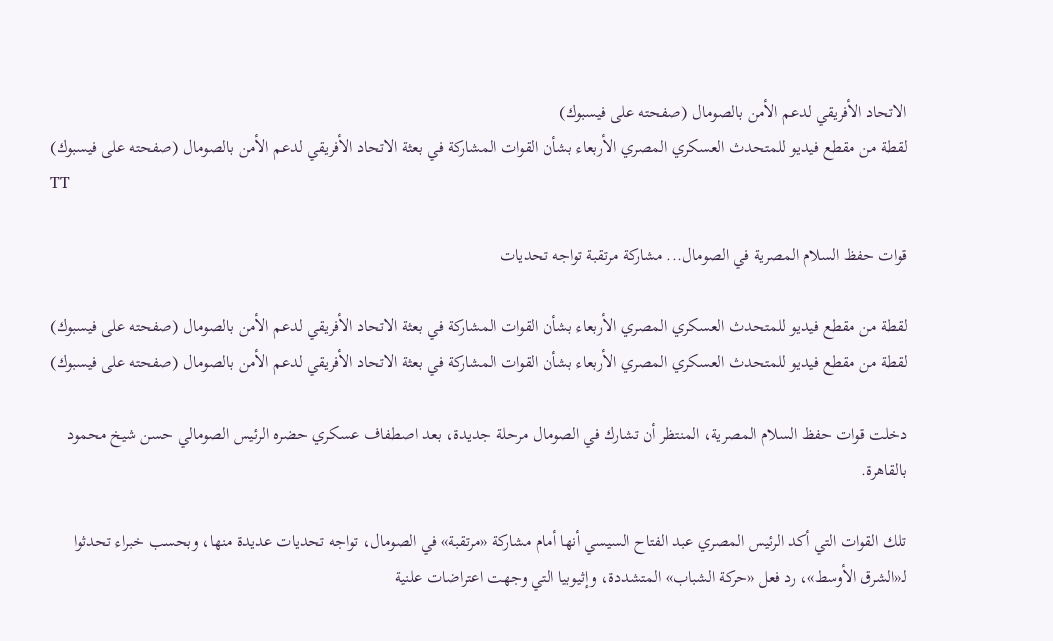الاتحاد الأفريقي لدعم الأمن بالصومال (صفحته على فيسبوك)
لقطة من مقطع فيديو للمتحدث العسكري المصري الأربعاء بشأن القوات المشاركة في بعثة الاتحاد الأفريقي لدعم الأمن بالصومال (صفحته على فيسبوك)
TT

قوات حفظ السلام المصرية في الصومال... مشاركة مرتقبة تواجه تحديات

لقطة من مقطع فيديو للمتحدث العسكري المصري الأربعاء بشأن القوات المشاركة في بعثة الاتحاد الأفريقي لدعم الأمن بالصومال (صفحته على فيسبوك)
لقطة من مقطع فيديو للمتحدث العسكري المصري الأربعاء بشأن القوات المشاركة في بعثة الاتحاد الأفريقي لدعم الأمن بالصومال (صفحته على فيسبوك)

دخلت قوات حفظ السلام المصرية، المنتظر أن تشارك في الصومال مرحلة جديدة، بعد اصطفاف عسكري حضره الرئيس الصومالي حسن شيخ محمود بالقاهرة.

تلك القوات التي أكد الرئيس المصري عبد الفتاح السيسي أنها أمام مشاركة «مرتقبة» في الصومال، تواجه تحديات عديدة منها، وبحسب خبراء تحدثوا لـ«الشرق الأوسط»، رد فعل «حركة الشباب» المتشددة، وإثيوبيا التي وجهت اعتراضات علنية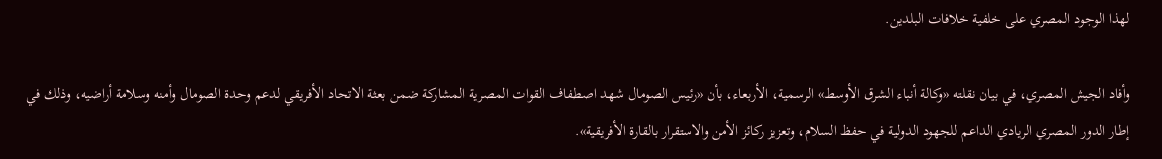لهذا الوجود المصري على خلفية خلافات البلدين.

وأفاد الجيش المصري، في بيان نقلته «وكالة أنباء الشرق الأوسط» الرسمية، الأربعاء، بأن «رئيس الصومال شهد اصطفاف القوات المصرية المشاركة ضمن بعثة الاتحاد الأفريقي لدعم وحدة الصومال وأمنه وسلامة أراضيه، وذلك في إطار الدور المصري الريادي الداعم للجهود الدولية في حفظ السلام، وتعزيز ركائز الأمن والاستقرار بالقارة الأفريقية».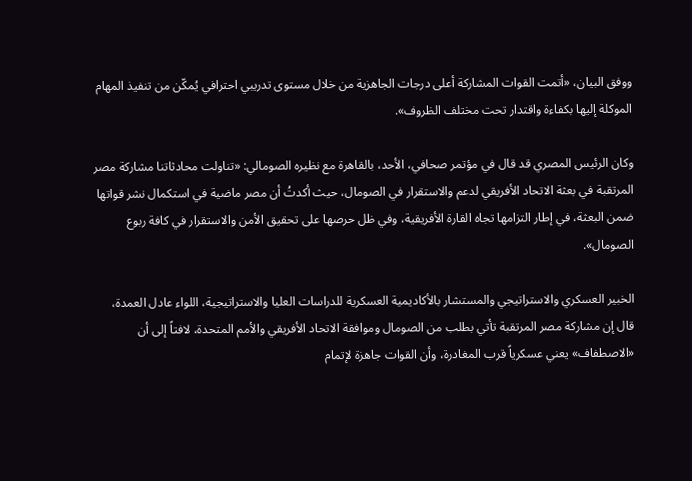ووفق البيان، «أتمت القوات المشاركة أعلى درجات الجاهزية من خلال مستوى تدريبي احترافي يُمكّن من تنفيذ المهام الموكلة إليها بكفاءة واقتدار تحت مختلف الظروف».

وكان الرئيس المصري قد قال في مؤتمر صحافي، الأحد، بالقاهرة مع نظيره الصومالي: «تناولت محادثاتنا مشاركة مصر المرتقبة في بعثة الاتحاد الأفريقي لدعم والاستقرار في الصومال، حيث أكدتُ أن مصر ماضية في استكمال نشر قواتها ضمن البعثة، في إطار التزامها تجاه القارة الأفريقية، وفي ظل حرصها على تحقيق الأمن والاستقرار في كافة ربوع الصومال».

الخبير العسكري والاستراتيجي والمستشار بالأكاديمية العسكرية للدراسات العليا والاستراتيجية، اللواء عادل العمدة، قال إن مشاركة مصر المرتقبة تأتي بطلب من الصومال وموافقة الاتحاد الأفريقي والأمم المتحدة، لافتاً إلى أن «الاصطفاف» يعني عسكرياً قرب المغادرة، وأن القوات جاهزة لإتمام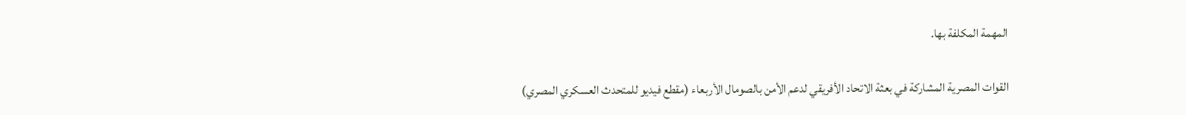المهمة المكلفة بها.

القوات المصرية المشاركة في بعثة الاتحاد الأفريقي لدعم الأمن بالصومال الأربعاء (مقطع فيديو للمتحدث العسكري المصري)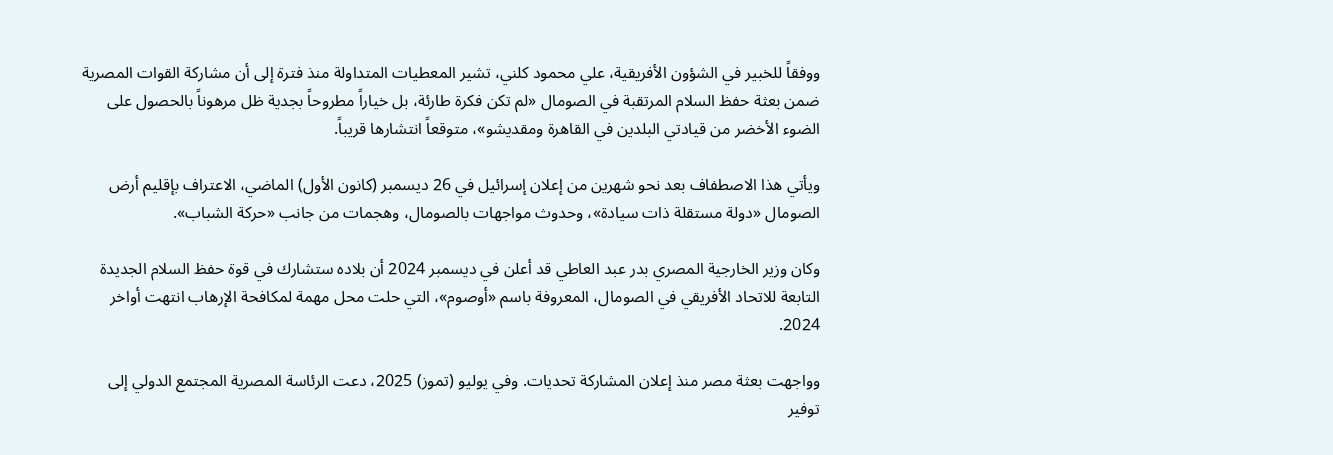ووفقاً للخبير في الشؤون الأفريقية، علي محمود كلني، تشير المعطيات المتداولة منذ فترة إلى أن مشاركة القوات المصرية ضمن بعثة حفظ السلام المرتقبة في الصومال «لم تكن فكرة طارئة، بل خياراً مطروحاً بجدية ظل مرهوناً بالحصول على الضوء الأخضر من قيادتي البلدين في القاهرة ومقديشو»، متوقعاً انتشارها قريباً.

ويأتي هذا الاصطفاف بعد نحو شهرين من إعلان إسرائيل في 26 ديسمبر (كانون الأول) الماضي، الاعتراف بإقليم أرض الصومال «دولة مستقلة ذات سيادة»، وحدوث مواجهات بالصومال، وهجمات من جانب «حركة الشباب».

وكان وزير الخارجية المصري بدر عبد العاطي قد أعلن في ديسمبر 2024 أن بلاده ستشارك في قوة حفظ السلام الجديدة التابعة للاتحاد الأفريقي في الصومال، المعروفة باسم «أوصوم»، التي حلت محل مهمة لمكافحة الإرهاب انتهت أواخر 2024.

وواجهت بعثة مصر منذ إعلان المشاركة تحديات. وفي يوليو (تموز) 2025، دعت الرئاسة المصرية المجتمع الدولي إلى توفير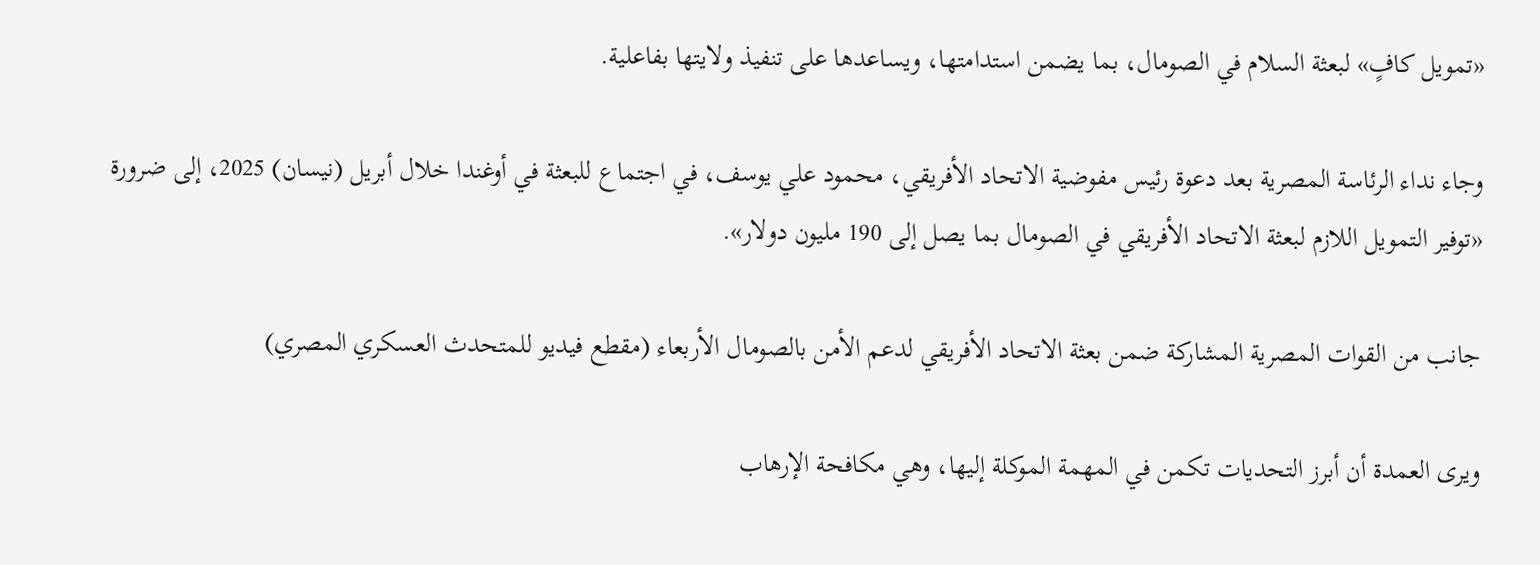«تمويل كافٍ» لبعثة السلام في الصومال، بما يضمن استدامتها، ويساعدها على تنفيذ ولايتها بفاعلية.

وجاء نداء الرئاسة المصرية بعد دعوة رئيس مفوضية الاتحاد الأفريقي، محمود علي يوسف، في اجتماع للبعثة في أوغندا خلال أبريل (نيسان) 2025، إلى ضرورة «توفير التمويل اللازم لبعثة الاتحاد الأفريقي في الصومال بما يصل إلى 190 مليون دولار».

جانب من القوات المصرية المشاركة ضمن بعثة الاتحاد الأفريقي لدعم الأمن بالصومال الأربعاء (مقطع فيديو للمتحدث العسكري المصري)

ويرى العمدة أن أبرز التحديات تكمن في المهمة الموكلة إليها، وهي مكافحة الإرهاب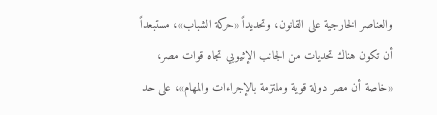والعناصر الخارجية على القانون، وتحديداً «حركة الشباب»، مستبعداً أن تكون هناك تحديات من الجانب الإثيوبي تجاه قوات مصر، «خاصة أن مصر دولة قوية وملتزمة بالإجراءات والمهام»، على حد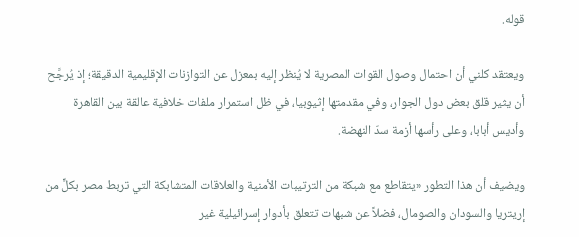قوله.

ويعتقد كلني أن احتمال وصول القوات المصرية لا يُنظر إليه بمعزل عن التوازنات الإقليمية الدقيقة؛ إذ يُرجَّح أن يثير قلق بعض دول الجوار، وفي مقدمتها إثيوبيا، في ظل استمرار ملفات خلافية عالقة بين القاهرة وأديس أبابا، وعلى رأسها أزمة سدّ النهضة.

ويضيف أن هذا التطور «يتقاطع مع شبكة من الترتيبات الأمنية والعلاقات المتشابكة التي تربط مصر بكلٍّ من إريتريا والسودان والصومال، فضلاً عن شبهات تتعلق بأدوار إسرائيلية غير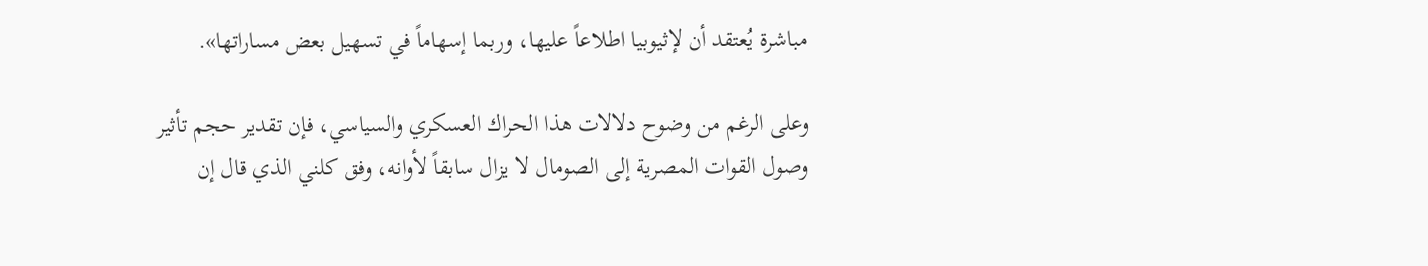مباشرة يُعتقد أن لإثيوبيا اطلاعاً عليها، وربما إسهاماً في تسهيل بعض مساراتها».

وعلى الرغم من وضوح دلالات هذا الحراك العسكري والسياسي، فإن تقدير حجم تأثير وصول القوات المصرية إلى الصومال لا يزال سابقاً لأوانه، وفق كلني الذي قال إن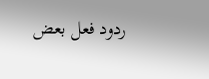ردود فعل بعض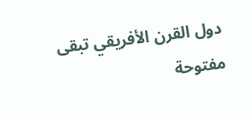دول القرن الأفريقي تبقى مفتوحة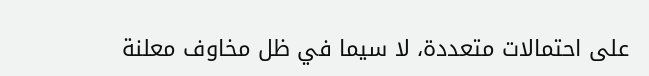على احتمالات متعددة، لا سيما في ظل مخاوف معلنة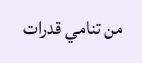من تنامي قدرات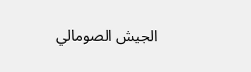الجيش الصومالي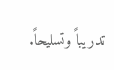تدريباً وتسليحاً.